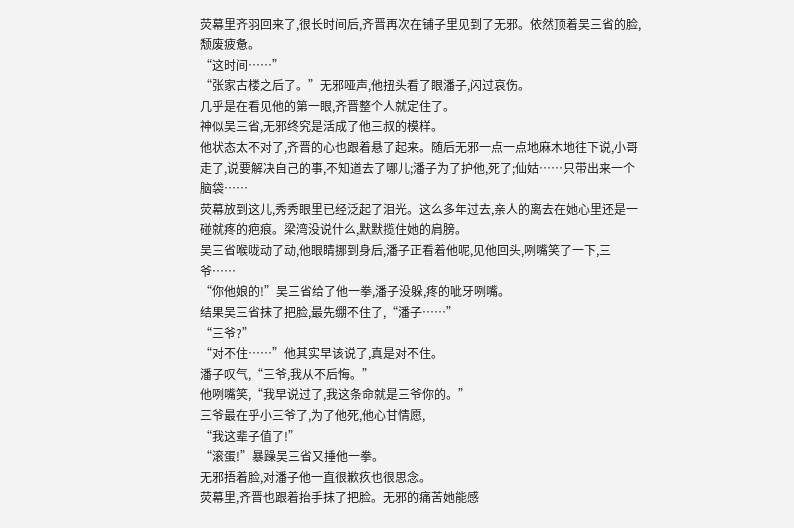荧幕里齐羽回来了,很长时间后,齐晋再次在铺子里见到了无邪。依然顶着吴三省的脸,颓废疲惫。
“这时间……”
“张家古楼之后了。”无邪哑声,他扭头看了眼潘子,闪过哀伤。
几乎是在看见他的第一眼,齐晋整个人就定住了。
神似吴三省,无邪终究是活成了他三叔的模样。
他状态太不对了,齐晋的心也跟着悬了起来。随后无邪一点一点地麻木地往下说,小哥走了,说要解决自己的事,不知道去了哪儿;潘子为了护他,死了;仙姑……只带出来一个脑袋……
荧幕放到这儿,秀秀眼里已经泛起了泪光。这么多年过去,亲人的离去在她心里还是一碰就疼的疤痕。梁湾没说什么,默默揽住她的肩膀。
吴三省喉咙动了动,他眼睛挪到身后,潘子正看着他呢,见他回头,咧嘴笑了一下,三爷……
“你他娘的!”吴三省给了他一拳,潘子没躲,疼的呲牙咧嘴。
结果吴三省抹了把脸,最先绷不住了,“潘子……”
“三爷?”
“对不住……”他其实早该说了,真是对不住。
潘子叹气,“三爷,我从不后悔。”
他咧嘴笑,“我早说过了,我这条命就是三爷你的。”
三爷最在乎小三爷了,为了他死,他心甘情愿,
“我这辈子值了!”
“滚蛋!”暴躁吴三省又捶他一拳。
无邪捂着脸,对潘子他一直很歉疚也很思念。
荧幕里,齐晋也跟着抬手抹了把脸。无邪的痛苦她能感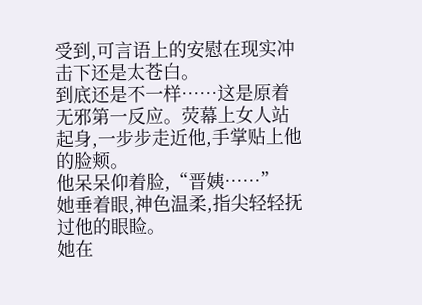受到,可言语上的安慰在现实冲击下还是太苍白。
到底还是不一样……这是原着无邪第一反应。荧幕上女人站起身,一步步走近他,手掌贴上他的脸颊。
他呆呆仰着脸,“晋姨……”
她垂着眼,神色温柔,指尖轻轻抚过他的眼睑。
她在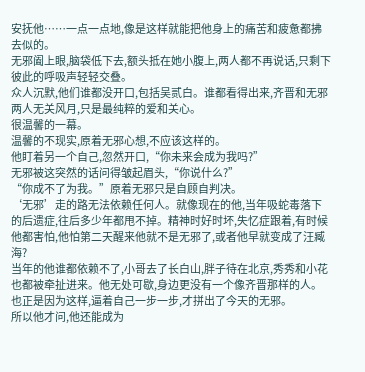安抚他……一点一点地,像是这样就能把他身上的痛苦和疲惫都拂去似的。
无邪阖上眼,脑袋低下去,额头抵在她小腹上,两人都不再说话,只剩下彼此的呼吸声轻轻交叠。
众人沉默,他们谁都没开口,包括吴贰白。谁都看得出来,齐晋和无邪两人无关风月,只是最纯粹的爱和关心。
很温馨的一幕。
温馨的不现实,原着无邪心想,不应该这样的。
他盯着另一个自己,忽然开口,“你未来会成为我吗?”
无邪被这突然的话问得皱起眉头,“你说什么?”
“你成不了为我。”原着无邪只是自顾自判决。
‘无邪’走的路无法依赖任何人。就像现在的他,当年吸蛇毒落下的后遗症,往后多少年都甩不掉。精神时好时坏,失忆症跟着,有时候他都害怕,他怕第二天醒来他就不是无邪了,或者他早就变成了汪臧海?
当年的他谁都依赖不了,小哥去了长白山,胖子待在北京,秀秀和小花也都被牵扯进来。他无处可歇,身边更没有一个像齐晋那样的人。也正是因为这样,逼着自己一步一步,才拼出了今天的无邪。
所以他才问,他还能成为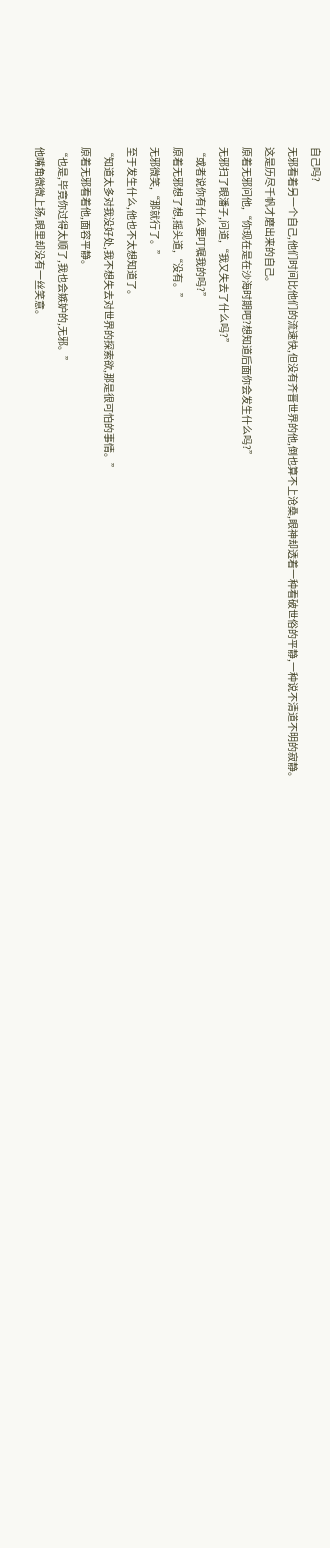自己吗?
无邪看着另一个自己,他们时间比他们的流速快,但没有齐晋世界的他,倒也算不上沧桑,眼神却透着一种看破世俗的平静,一种说不清道不明的寂静。
这是历尽千帆才磨出来的自己。
原着无邪问他,“你现在是在沙海时期吧?想知道后面你会发生什么吗?”
无邪扫了眼潘子,问道,“我又失去了什么吗?”
“或者说你有什么要叮嘱我的吗?”
原着无邪想了想,摇头道,“没有。”
无邪微笑,“那就行了。”
至于发生什么,他也不太想知道了。
“知道太多对我没好处,我不想失去对世界的探索欲,那是很可怕的事情。”
原着无邪看着他,面容平静。
“也是,毕竟你过得太顺了,我也会嫉妒的,无邪。”
他嘴角微微上扬,眼里却没有一丝笑意。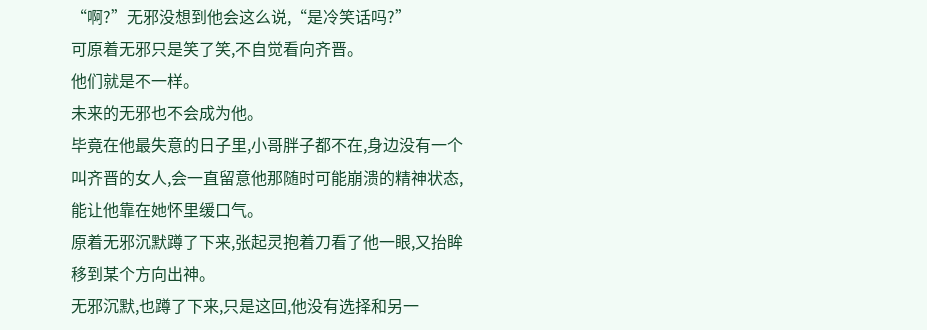“啊?”无邪没想到他会这么说,“是冷笑话吗?”
可原着无邪只是笑了笑,不自觉看向齐晋。
他们就是不一样。
未来的无邪也不会成为他。
毕竟在他最失意的日子里,小哥胖子都不在,身边没有一个叫齐晋的女人,会一直留意他那随时可能崩溃的精神状态,能让他靠在她怀里缓口气。
原着无邪沉默蹲了下来,张起灵抱着刀看了他一眼,又抬眸移到某个方向出神。
无邪沉默,也蹲了下来,只是这回,他没有选择和另一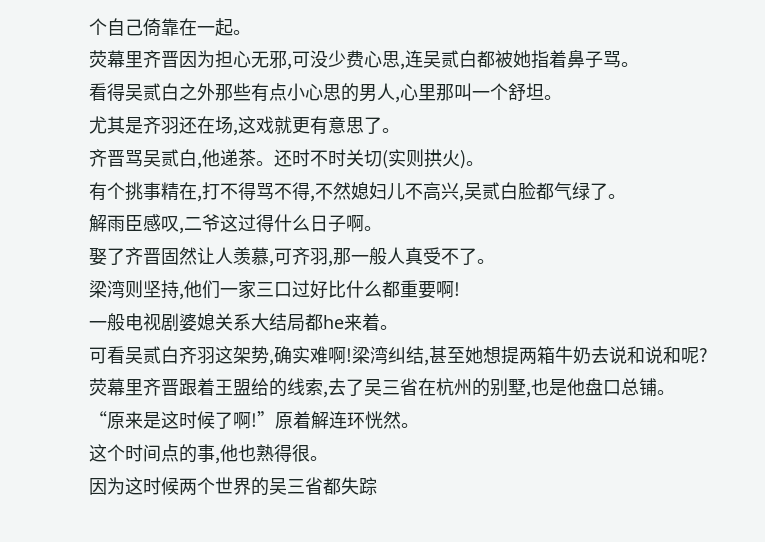个自己倚靠在一起。
荧幕里齐晋因为担心无邪,可没少费心思,连吴贰白都被她指着鼻子骂。
看得吴贰白之外那些有点小心思的男人,心里那叫一个舒坦。
尤其是齐羽还在场,这戏就更有意思了。
齐晋骂吴贰白,他递茶。还时不时关切(实则拱火)。
有个挑事精在,打不得骂不得,不然媳妇儿不高兴,吴贰白脸都气绿了。
解雨臣感叹,二爷这过得什么日子啊。
娶了齐晋固然让人羡慕,可齐羽,那一般人真受不了。
梁湾则坚持,他们一家三口过好比什么都重要啊!
一般电视剧婆媳关系大结局都he来着。
可看吴贰白齐羽这架势,确实难啊!梁湾纠结,甚至她想提两箱牛奶去说和说和呢?
荧幕里齐晋跟着王盟给的线索,去了吴三省在杭州的别墅,也是他盘口总铺。
“原来是这时候了啊!”原着解连环恍然。
这个时间点的事,他也熟得很。
因为这时候两个世界的吴三省都失踪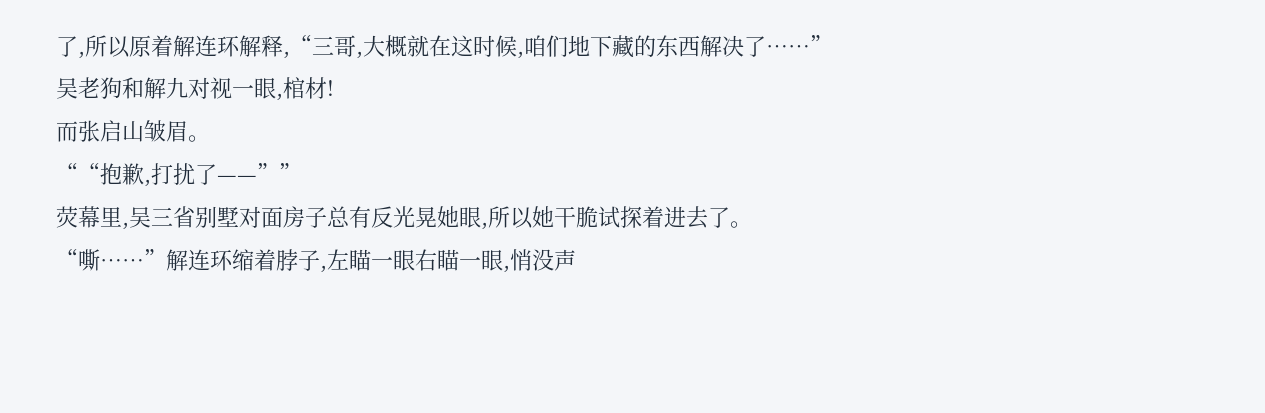了,所以原着解连环解释,“三哥,大概就在这时候,咱们地下藏的东西解决了……”
吴老狗和解九对视一眼,棺材!
而张启山皱眉。
““抱歉,打扰了——””
荧幕里,吴三省别墅对面房子总有反光晃她眼,所以她干脆试探着进去了。
“嘶……”解连环缩着脖子,左瞄一眼右瞄一眼,悄没声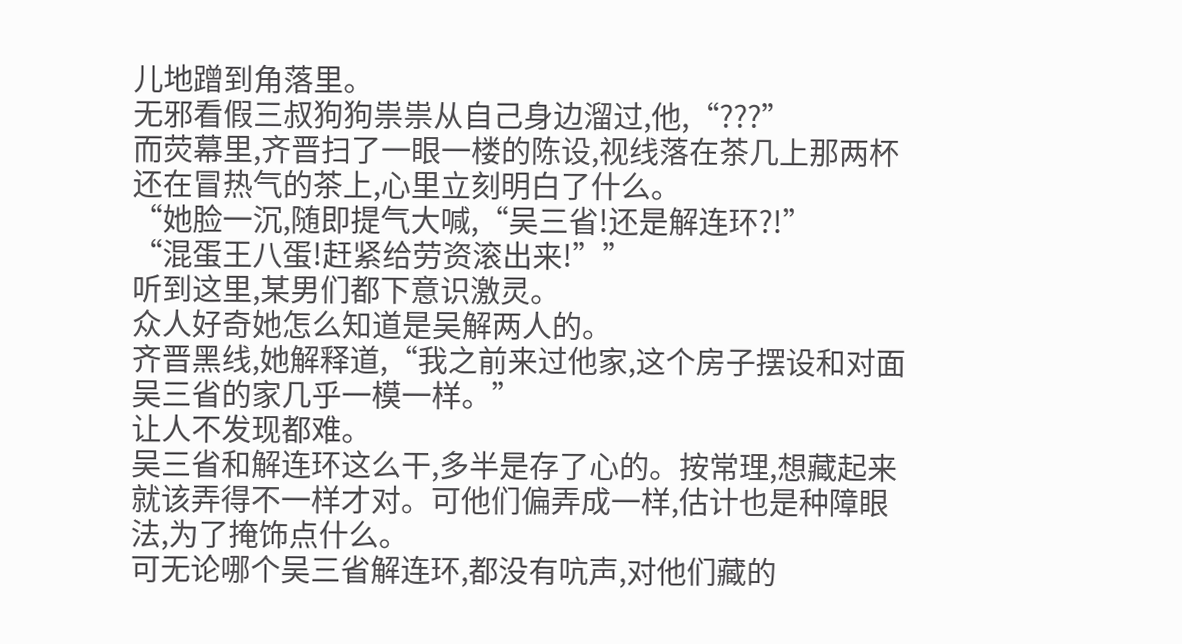儿地蹭到角落里。
无邪看假三叔狗狗祟祟从自己身边溜过,他,“???”
而荧幕里,齐晋扫了一眼一楼的陈设,视线落在茶几上那两杯还在冒热气的茶上,心里立刻明白了什么。
“她脸一沉,随即提气大喊,“吴三省!还是解连环?!”
“混蛋王八蛋!赶紧给劳资滚出来!””
听到这里,某男们都下意识激灵。
众人好奇她怎么知道是吴解两人的。
齐晋黑线,她解释道,“我之前来过他家,这个房子摆设和对面吴三省的家几乎一模一样。”
让人不发现都难。
吴三省和解连环这么干,多半是存了心的。按常理,想藏起来就该弄得不一样才对。可他们偏弄成一样,估计也是种障眼法,为了掩饰点什么。
可无论哪个吴三省解连环,都没有吭声,对他们藏的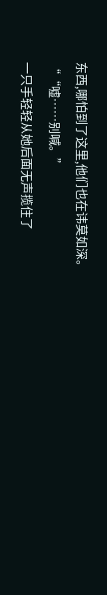东西,哪怕到了这里,他们也在讳莫如深。
““嘘……别喊。”
一只手轻轻从她后面无声揽住了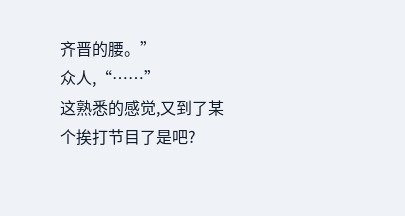齐晋的腰。”
众人,“……”
这熟悉的感觉,又到了某个挨打节目了是吧?